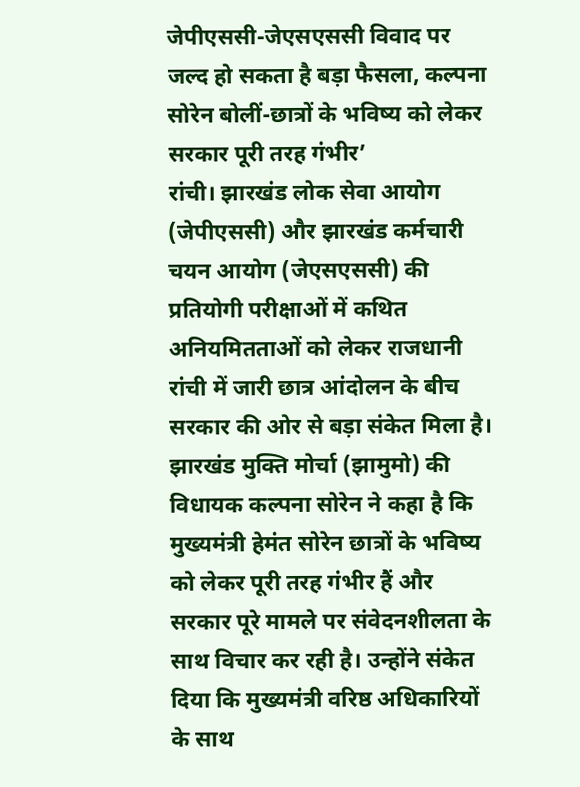जेपीएससी-जेएसएससी विवाद पर जल्द हो सकता है बड़ा फैसला, कल्पना सोरेन बोलीं-छात्रों के भविष्य को लेकर सरकार पूरी तरह गंभीर’
रांची। झारखंड लोक सेवा आयोग (जेपीएससी) और झारखंड कर्मचारी चयन आयोग (जेएसएससी) की प्रतियोगी परीक्षाओं में कथित अनियमितताओं को लेकर राजधानी रांची में जारी छात्र आंदोलन के बीच सरकार की ओर से बड़ा संकेत मिला है। झारखंड मुक्ति मोर्चा (झामुमो) की विधायक कल्पना सोरेन ने कहा है कि मुख्यमंत्री हेमंत सोरेन छात्रों के भविष्य को लेकर पूरी तरह गंभीर हैं और सरकार पूरे मामले पर संवेदनशीलता के साथ विचार कर रही है। उन्होंने संकेत दिया कि मुख्यमंत्री वरिष्ठ अधिकारियों के साथ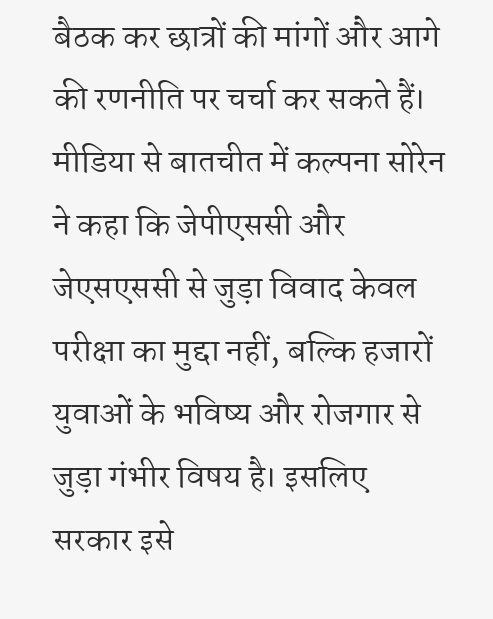बैठक कर छात्रों की मांगों और आगे की रणनीति पर चर्चा कर सकते हैं।
मीडिया से बातचीत में कल्पना सोरेन ने कहा कि जेपीएससी और जेएसएससी से जुड़ा विवाद केवल परीक्षा का मुद्दा नहीं, बल्कि हजारों युवाओं के भविष्य और रोजगार से जुड़ा गंभीर विषय है। इसलिए सरकार इसे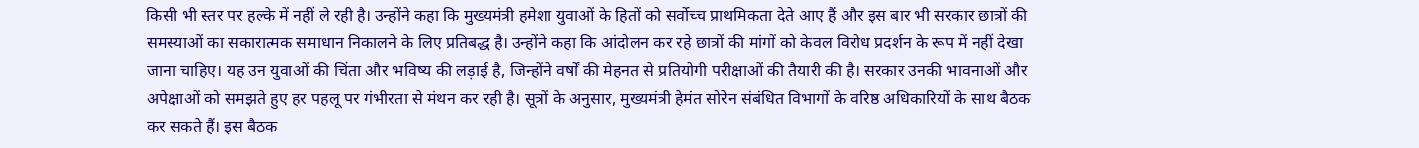किसी भी स्तर पर हल्के में नहीं ले रही है। उन्होंने कहा कि मुख्यमंत्री हमेशा युवाओं के हितों को सर्वोच्च प्राथमिकता देते आए हैं और इस बार भी सरकार छात्रों की समस्याओं का सकारात्मक समाधान निकालने के लिए प्रतिबद्ध है। उन्होंने कहा कि आंदोलन कर रहे छात्रों की मांगों को केवल विरोध प्रदर्शन के रूप में नहीं देखा जाना चाहिए। यह उन युवाओं की चिंता और भविष्य की लड़ाई है, जिन्होंने वर्षों की मेहनत से प्रतियोगी परीक्षाओं की तैयारी की है। सरकार उनकी भावनाओं और अपेक्षाओं को समझते हुए हर पहलू पर गंभीरता से मंथन कर रही है। सूत्रों के अनुसार, मुख्यमंत्री हेमंत सोरेन संबंधित विभागों के वरिष्ठ अधिकारियों के साथ बैठक कर सकते हैं। इस बैठक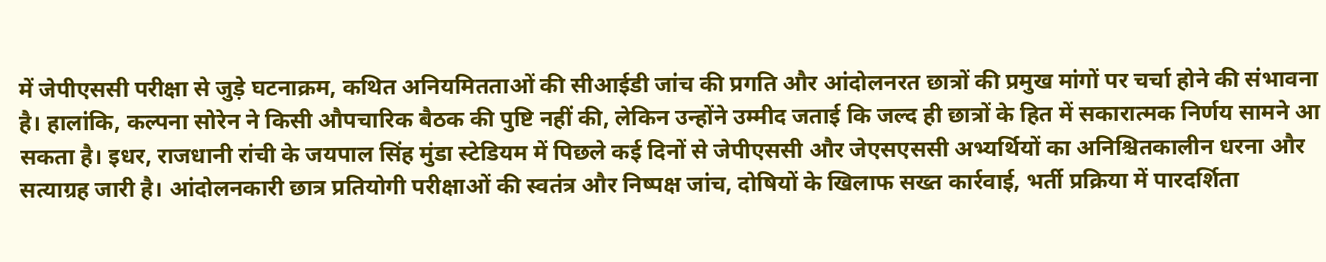में जेपीएससी परीक्षा से जुड़े घटनाक्रम, कथित अनियमितताओं की सीआईडी जांच की प्रगति और आंदोलनरत छात्रों की प्रमुख मांगों पर चर्चा होने की संभावना है। हालांकि, कल्पना सोरेन ने किसी औपचारिक बैठक की पुष्टि नहीं की, लेकिन उन्होंने उम्मीद जताई कि जल्द ही छात्रों के हित में सकारात्मक निर्णय सामने आ सकता है। इधर, राजधानी रांची के जयपाल सिंह मुंडा स्टेडियम में पिछले कई दिनों से जेपीएससी और जेएसएससी अभ्यर्थियों का अनिश्चितकालीन धरना और सत्याग्रह जारी है। आंदोलनकारी छात्र प्रतियोगी परीक्षाओं की स्वतंत्र और निष्पक्ष जांच, दोषियों के खिलाफ सख्त कार्रवाई, भर्ती प्रक्रिया में पारदर्शिता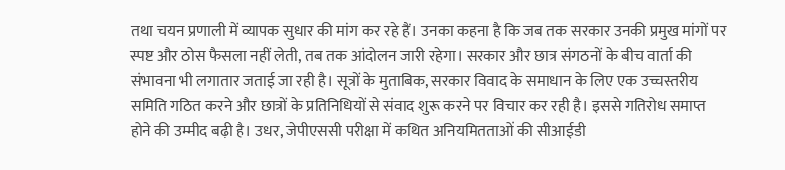तथा चयन प्रणाली में व्यापक सुधार की मांग कर रहे हैं। उनका कहना है कि जब तक सरकार उनकी प्रमुख मांगों पर स्पष्ट और ठोस फैसला नहीं लेती, तब तक आंदोलन जारी रहेगा। सरकार और छात्र संगठनों के बीच वार्ता की संभावना भी लगातार जताई जा रही है। सूत्रों के मुताबिक, सरकार विवाद के समाधान के लिए एक उच्चस्तरीय समिति गठित करने और छात्रों के प्रतिनिधियों से संवाद शुरू करने पर विचार कर रही है। इससे गतिरोध समाप्त होने की उम्मीद बढ़ी है। उधर, जेपीएससी परीक्षा में कथित अनियमितताओं की सीआईडी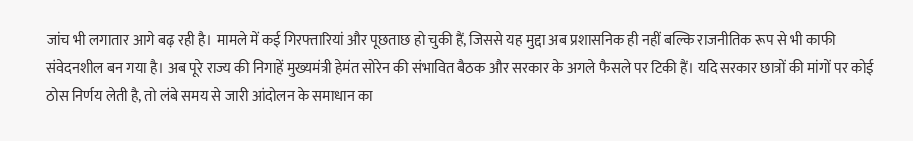जांच भी लगातार आगे बढ़ रही है। मामले में कई गिरफ्तारियां और पूछताछ हो चुकी हैं, जिससे यह मुद्दा अब प्रशासनिक ही नहीं बल्कि राजनीतिक रूप से भी काफी संवेदनशील बन गया है। अब पूरे राज्य की निगाहें मुख्यमंत्री हेमंत सोरेन की संभावित बैठक और सरकार के अगले फैसले पर टिकी हैं। यदि सरकार छात्रों की मांगों पर कोई ठोस निर्णय लेती है, तो लंबे समय से जारी आंदोलन के समाधान का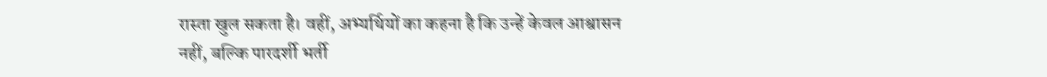रास्ता खुल सकता है। वहीं, अभ्यर्थियों का कहना है कि उन्हें केवल आश्वासन नहीं, बल्कि पारदर्शी भर्ती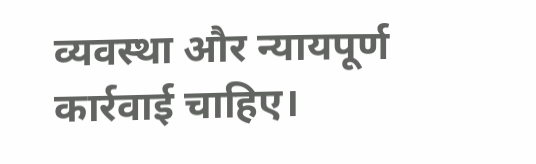व्यवस्था और न्यायपूर्ण कार्रवाई चाहिए।